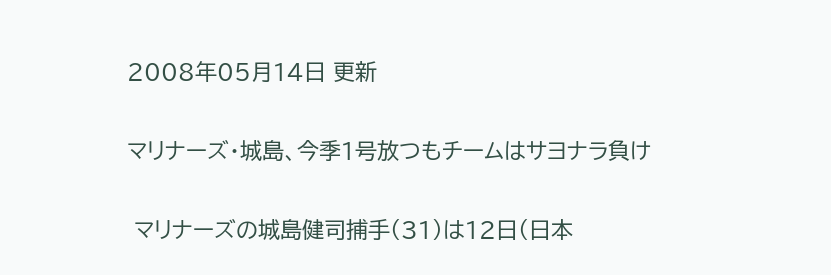2008年05月14日 更新

マリナーズ・城島、今季1号放つもチームはサヨナラ負け

 マリナーズの城島健司捕手(31)は12日(日本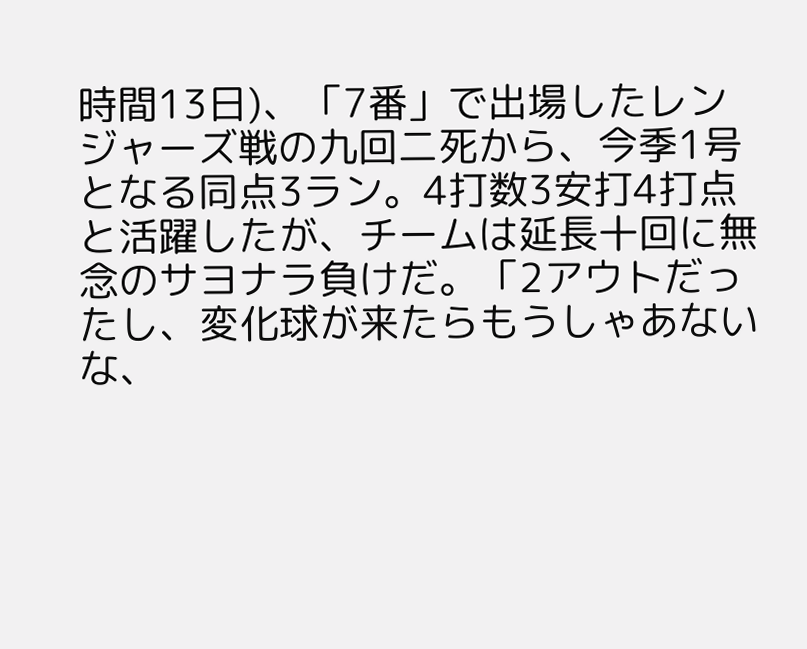時間13日)、「7番」で出場したレンジャーズ戦の九回二死から、今季1号となる同点3ラン。4打数3安打4打点と活躍したが、チームは延長十回に無念のサヨナラ負けだ。「2アウトだったし、変化球が来たらもうしゃあないな、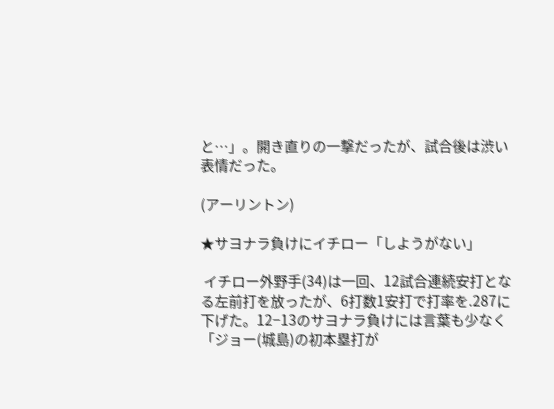と…」。開き直りの一撃だったが、試合後は渋い表情だった。

(アーリントン)

★サヨナラ負けにイチロー「しようがない」

 イチロー外野手(34)は一回、12試合連続安打となる左前打を放ったが、6打数1安打で打率を.287に下げた。12−13のサヨナラ負けには言葉も少なく「ジョー(城島)の初本塁打が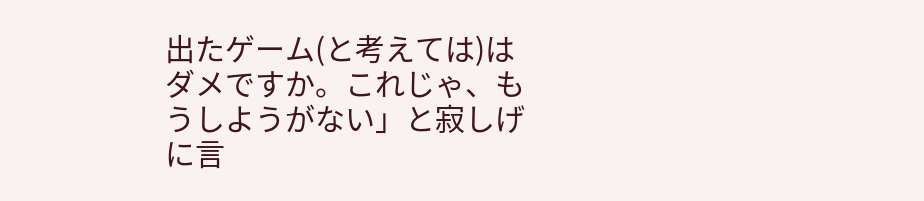出たゲーム(と考えては)はダメですか。これじゃ、もうしようがない」と寂しげに言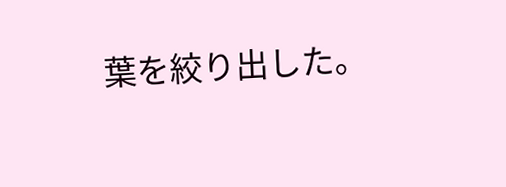葉を絞り出した。